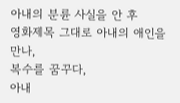아내의 분륜 사실을 안 후
영화제목 그대로 아내의 애인을 만나,
복수를 꿈꾸다,
아내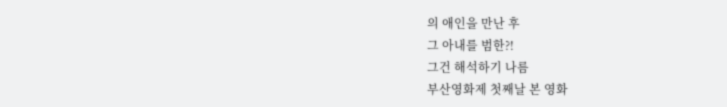의 애인을 만난 후
그 아내를 범한?!
그건 해석하기 나름
부산영화제 첫째날 본 영화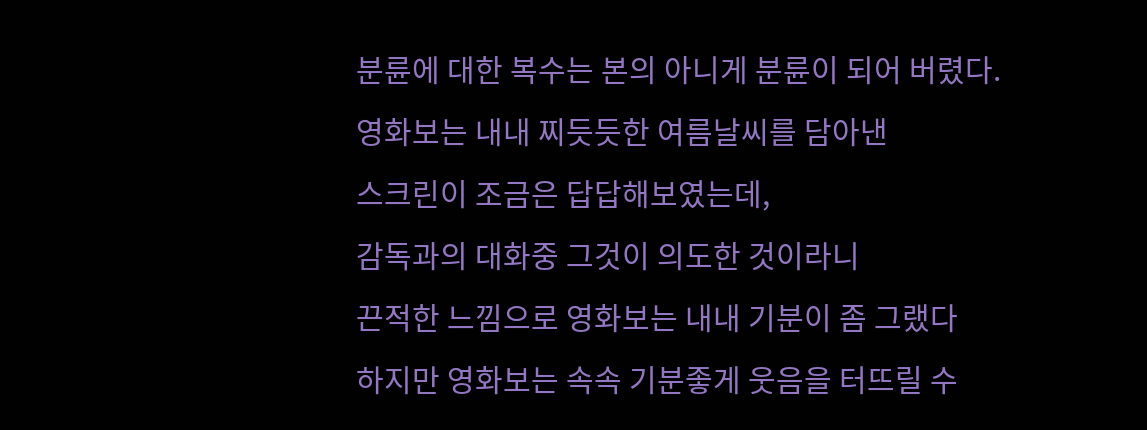분륜에 대한 복수는 본의 아니게 분륜이 되어 버렸다.
영화보는 내내 찌듯듯한 여름날씨를 담아낸
스크린이 조금은 답답해보였는데,
감독과의 대화중 그것이 의도한 것이라니
끈적한 느낌으로 영화보는 내내 기분이 좀 그랬다
하지만 영화보는 속속 기분좋게 웃음을 터뜨릴 수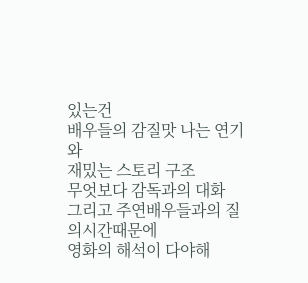있는건
배우들의 감질맛 나는 연기와
재밌는 스토리 구조
무엇보다 감독과의 대화
그리고 주연배우들과의 질의시간때문에
영화의 해석이 다야해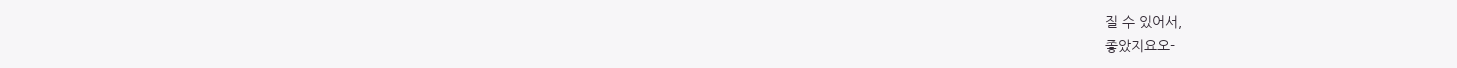질 수 있어서,
좋았지요오-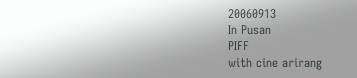20060913
In Pusan
PIFF
with cine arirang